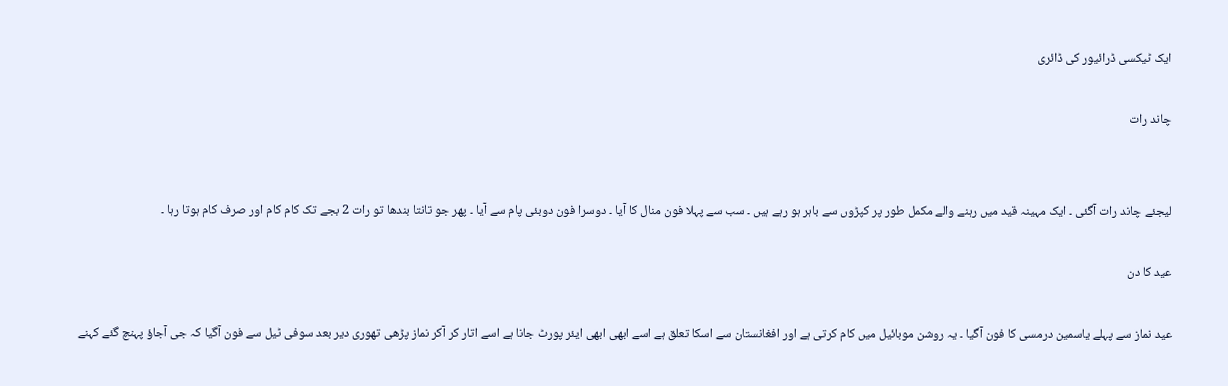ایک ٹیکسی ڈرائیور کی ڈائری

چاند رات


لیجئے چاند رات آگئی ۔ ایک مہینہ قید میں رہنے والے مکمل طور پر کپڑوں سے باہر ہو رہے ہیں ۔ سب سے پہلا فون منال کا آیا ۔ دوسرا فون دوبئی پام سے آیا ۔ پھر جو تانتا بندھا تو رات 2 بجے تک کام کام اور صرف کام ہوتا رہا ۔

عید کا دن

عید نماز سے پہلے یاسمین درمسی کا فون آگیا ۔ یہ روشن موبائیل میں کام کرتی ہے اور افغانستان سے اسکا تعلق ہے اسے ابھی ابھی ایئر پورٹ جانا ہے اسے اتار کر آکر نماز پڑھی تھوری دیر بعد سوفی ٹیل سے فون آگیا کہ جی آجاؤ پہنچ گئے کہنے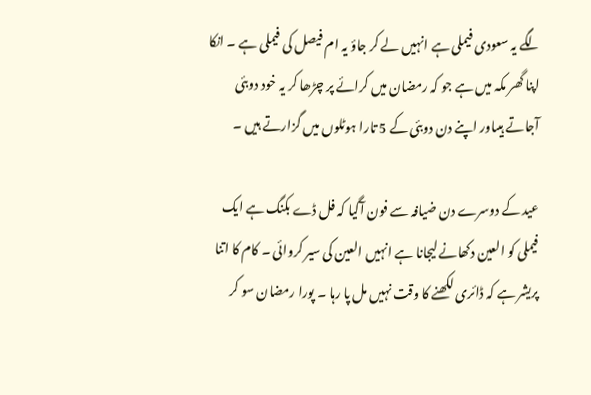لگے یہ سعودی فیملی ہے انہیں لے کر جاؤ یہ ام فیصل کی فیملی ہے ۔ انکا اپنا گھر مکہ میں ہے جو کہ رمضان میں کرائے پر چڑھا کر یہ خود دوبئی آجاتے ہیںاور اپنے دن دوبئی کے 5 تارا ہوٹلوں میں گزارتے ہیں ۔

عید کے دوسرے دن ضیافہ سے فون آگیا کہ فل ڈے بکنگ ہے ایک فیملی کو العین دکھانے لیجانا ہے انہیں العین کی سیر کروائی ۔ کام کا اتنا پریشر ہے کہ ڈائری لکھنے کا وقت نہیں مل پا رہا ۔ پورا رمضان سو کر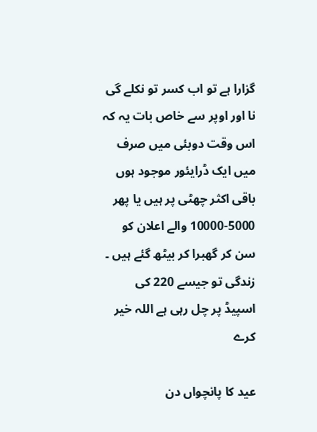گزارا ہے تو اب کسر تو نکلے گی نا اور اوپر سے خاص بات یہ کہ اس وقت دوبئی میں صرف میں ایک ڈرایئور موجود ہوں باقی اکثر چھٹی پر ہیں یا پھر 5000-10000 والے اعلان کو سن کر گھبرا کر بیٹھ گئے ہیں ۔ زندگی تو جیسے 220 کی اسپیڈ پر چل رہی ہے اللہ خیر کرے

عید کا پانچواں دن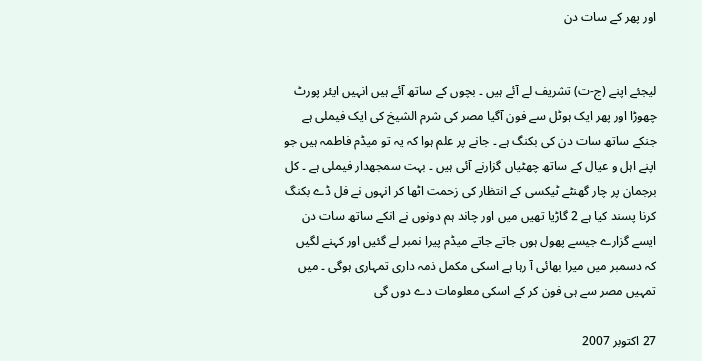اور پھر کے سات دن


لیجئے اپنے (ج-ت) تشریف لے آئے ہیں ۔ بچوں کے ساتھ آئے ہیں انہیں ایئر پورٹ چھوڑا اور پھر ایک ہوٹل سے فون آگیا مصر کی شرم الشیخ کی ایک فیملی ہے جنکے ساتھ سات دن کی بکنگ ہے ۔ جانے پر علم ہوا کہ یہ تو میڈم فاطمہ ہیں جو اپنے اہل و عیال کے ساتھ چھٹیاں گزارنے آئی ہیں ۔ بہت سمجھدار فیملی ہے ۔ کل برجمان پر چار گھنٹے ٹیکسی کے انتظار کی زحمت اٹھا کر انہوں نے فل ڈے بکنگ کرنا پسند کیا ہے 2 گاڑیا تھیں میں اور چاند ہم دونوں نے انکے ساتھ سات دن ایسے گزارے جیسے پھول ہوں جاتے جاتے میڈم پیرا نمبر لے گئیں اور کہنے لگیں کہ دسمبر میں میرا بھائی آ رہا ہے اسکی مکمل ذمہ داری تمہاری ہوگی ۔ میں تمہیں مصر سے ہی فون کر کے اسکی معلومات دے دوں گی

27 اکتوبر 2007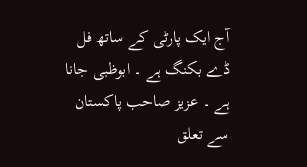آج ایک پارٹی کے ساتھ فل ڈے بکنگ ہے ۔ ابوظبی جانا ہے ۔ عزیز صاحب پاکستان سے تعلق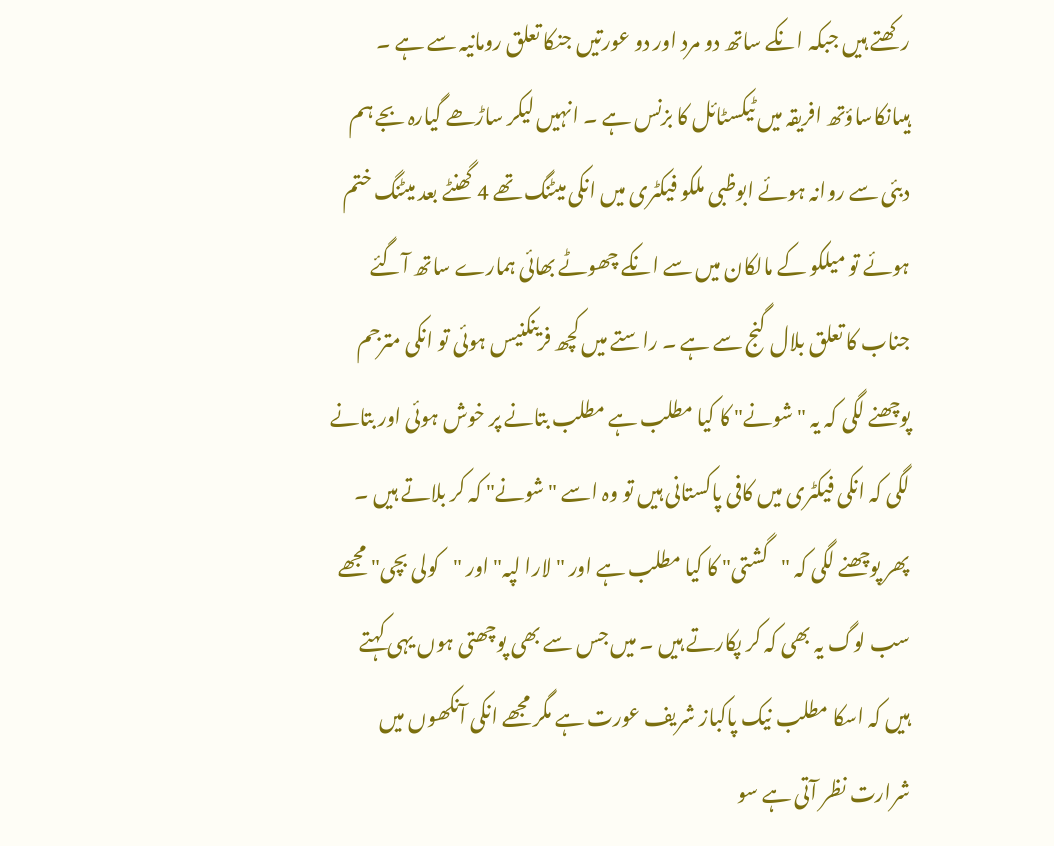رکھتے ہیں جبکہ انکے ساتھ دو مرد اور دو عورتیں جنکا تعلق رومانیہ سے ہے ۔ ہیںانکاساؤتھ افریقہ میں ٹیکسٹائل کا بزنس ہے ۔ انہیں لیکر ساڑھے گیارہ بجے ہم دبئی سے روانہ ہوئے ابوظبی ملکو فیکٹری میں انکی میٹنگ تھے 4 گھنٹے بعد میٹنگ ختم ہوئے تو میلکو کے مالکان میں سے انکے چھوٹے بھائی ہمارے ساتھ آگئے جناب کا تعلق بلال گنج سے ہے ۔ راستے میں کچھ فرینکنیس ہوئی تو انکی مترجم پوچھنے لگی کہ یہ "شونے" کا کیا مطلب ہے مطلب بتانے پر خوش ہوئی اور بتانے لگی کہ انکی فیکٹری میں کافی پاکستانی ہیں تو وہ اسے "شونے" کہ کر بلاتے ہیں ۔ پھر پوچھنے لگی کہ "گشتی" کا کیا مطلب ہے اور " لارا لپہ" اور "کولی بچی" مجھے سب لوگ یہ بھی کہ کر پکارتے ہیں ۔ میں جس سے بھی پوچھتی ہوں یہی کہتے ہیں کہ اسکا مطلب نیک پاکباز شریف عورت ہے مگر مجھے انکی آنکھوں میں شرارت نظر آتی ہے سو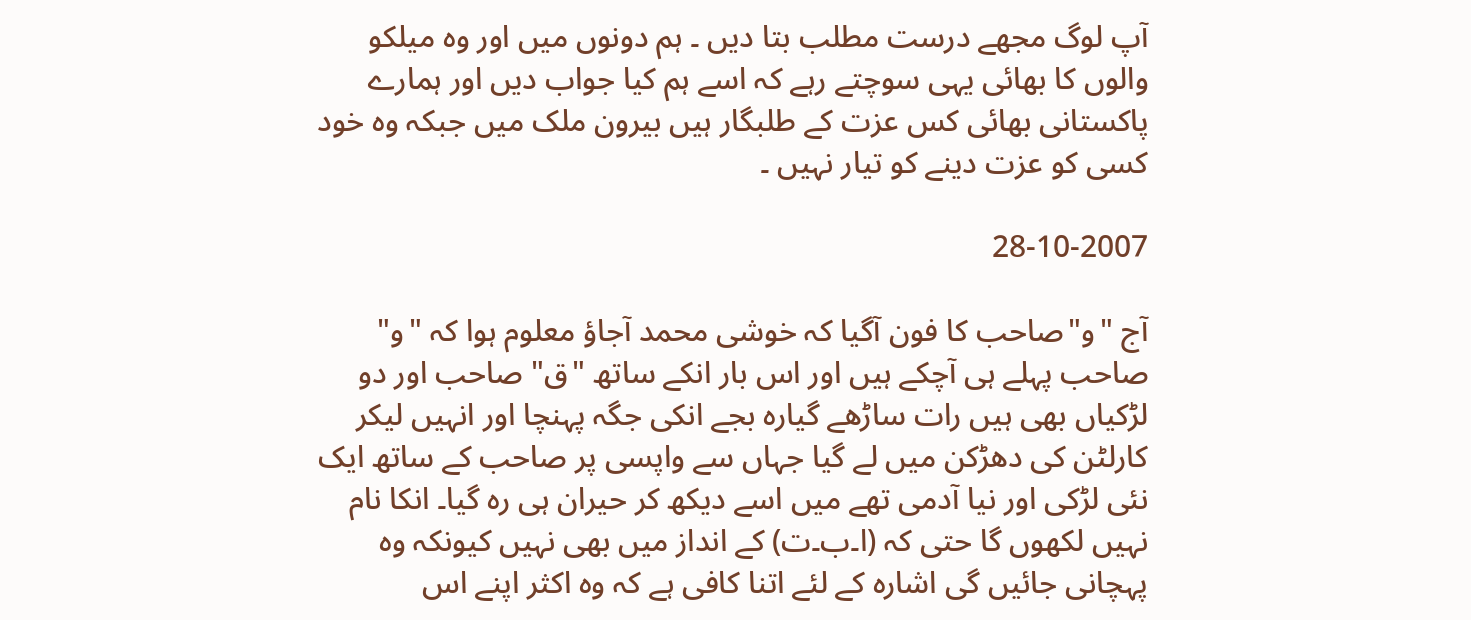آپ لوگ مجھے درست مطلب بتا دیں ۔ ہم دونوں میں اور وہ میلکو والوں کا بھائی یہی سوچتے رہے کہ اسے ہم کیا جواب دیں اور ہمارے پاکستانی بھائی کس عزت کے طلبگار ہیں بیرون ملک میں جبکہ وہ خود کسی کو عزت دینے کو تیار نہیں ۔

28-10-2007

آج "و"صاحب کا فون آگیا کہ خوشی محمد آجاؤ معلوم ہوا کہ "و" صاحب پہلے ہی آچکے ہیں اور اس بار انکے ساتھ "ق" صاحب اور دو لڑکیاں بھی ہیں رات ساڑھے گیارہ بجے انکی جگہ پہنچا اور انہیں لیکر کارلٹن کی دھڑکن میں لے گیا جہاں سے واپسی پر صاحب کے ساتھ ایک نئی لڑکی اور نیا آدمی تھے میں اسے دیکھ کر حیران ہی رہ گیا۔ انکا نام نہیں لکھوں گا حتی کہ (ا۔ب۔ت) کے انداز میں بھی نہیں کیونکہ وہ پہچانی جائیں گی اشارہ کے لئے اتنا کافی ہے کہ وہ اکثر اپنے اس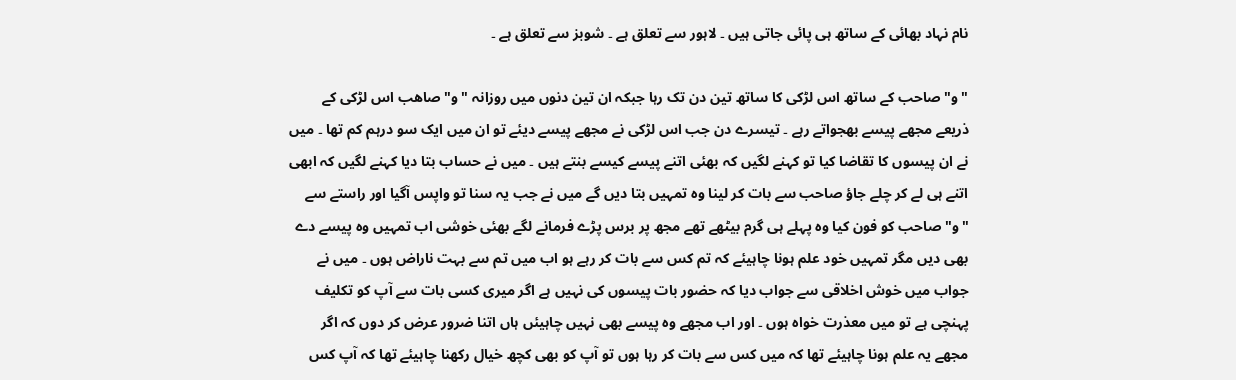نام نہاد بھائی کے ساتھ ہی پائی جاتی ہیں ۔ لاہور سے تعلق ہے ۔ شوبز سے تعلق ہے ۔

"و" صاحب کے ساتھ اس لڑکی کا ساتھ تین دن تک رہا جبکہ ان تین دنوں میں روزانہ "و" صاھب اس لڑکی کے ذریعے مجھے پیسے بھجواتے رہے ۔ تیسرے دن جب اس لڑکی نے مجھے پیسے دیئے تو ان میں ایک سو درہم کم تھا ۔ میں نے ان پیسوں کا تقاضا کیا تو کہنے لگیں کہ بھئی اتنے پیسے کیسے بنتے ہیں ۔ میں نے حساب بتا دیا کہنے لگیں کہ ابھی اتنے ہی لے کر چلے جاؤ صاحب سے بات کر لینا وہ تمہیں بتا دیں گے میں نے جب یہ سنا تو واپس آگیا اور راستے سے "و" صاحب کو فون کیا وہ پہلے ہی گرم بیٹھے تھے مجھ پر برس پڑے فرمانے لگے بھئی خوشی اب تمہیں وہ پیسے دے بھی دیں مگر تمہیں خود علم ہونا چاہیئے کہ تم کس سے بات کر رہے ہو اب میں تم سے بہت ناراض ہوں ۔ میں نے جواب میں خوش اخلاقی سے جواب دیا کہ حضور بات پیسوں کی نہیں ہے اگر میری کسی بات سے آپ کو تکلیف پہنچی ہے تو میں معذرت خواہ ہوں ۔ اور اب مجھے وہ پیسے بھی نہیں چاہیئں ہاں اتنا ضرور عرض کر دوں کہ اگر مجھے یہ علم ہونا چاہیئے تھا کہ میں کس سے بات کر رہا ہوں تو آپ کو بھی کچھ خیال رکھنا چاہیئے تھا کہ آپ کس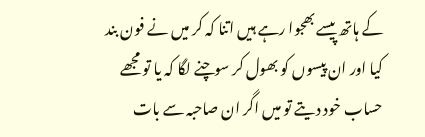کے ہاتھ پیسے بھجوا رہے ہیں اتنا کہ کر میں نے فون بند کیا اور ان پیسوں کو بھول کر سوچنے لگا کہ یا تو مجھے حساب خود دیتے تو میں اگر ان صاحبہ سے بات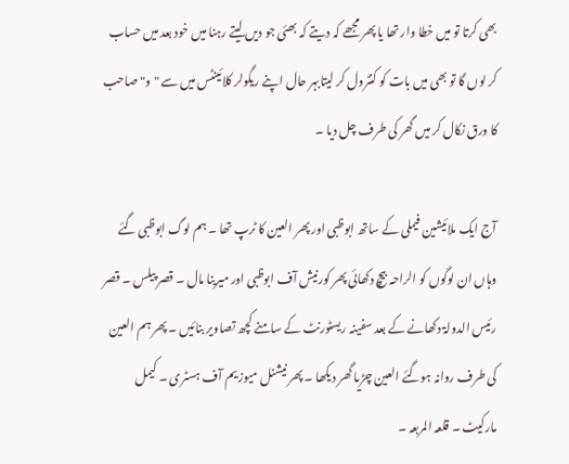بھی کرتا تو میں خطا وار تھا یا پھر مجھے کہ دیتے کہ بھئی جو دیں لیتے رہنا میں خود بعد میں حساب کر لوں گا تو بھی میں بات کو کنٹرول کر لیتابہر حال اپنے ریگولر کلائینٹس میں سے "و" صاحب کا ورق نکال کر میں گھر کی طرف چل دیا ۔

آج ایک ملائیشین فیملی کے ساتھ ابوظبی اور پھر العین کا ٹرپ تھا ۔ ہم لوگ ابوظبی گئے وہاں ان لوگوں کو الراحہ بیچ دکھائی پھر کورنیش آف ابوظبی اور میرینا مال ۔ قصر پیلس ۔ قصر رئیس الدولۃ دکھانے کے بعد سفینہ ریسٹورنٹ کے سامنے کچھ تصاویر بنائیں ۔ پھر ہم العین کی طرف روانہ ہوگئے العین چڑیا گھر دیکھا ۔ پھر نیشنل میوزیم آف ہسٹری ۔ کیمل مارکیٹ ۔ قلعہ المربعہ ۔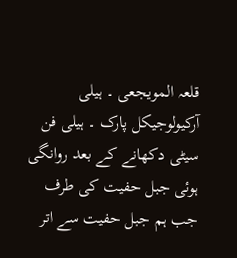قلعہ المویجعی ۔ ہیلی آرکیولوجیکل پارک ۔ ہیلی فن سیٹی دکھانے کے بعد روانگی ہوئی جبل حفیت کی طرف جب ہم جبل حفیت سے اتر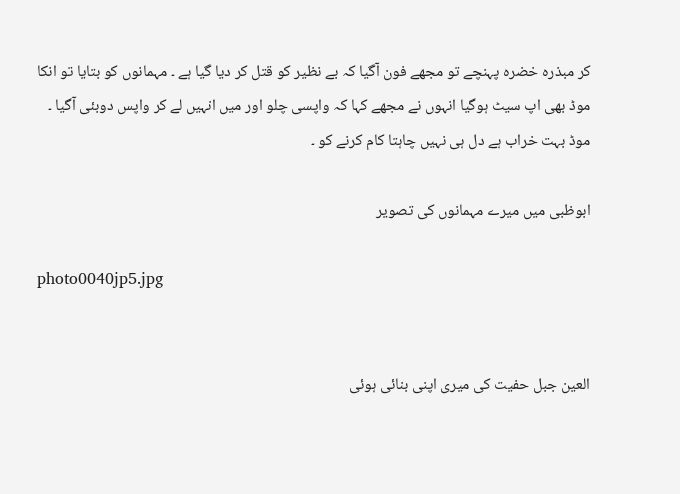کر مبذرہ خضرہ پہنچے تو مجھے فون آگیا کہ بے نظیر کو قتل کر دیا گیا ہے ۔ مہمانوں کو بتایا تو انکا موڈ بھی اپ سیٹ ہوگیا انہوں نے مجھے کہا کہ واپسی چلو اور میں انہیں لے کر واپس دوبئی آگیا ۔ موڈ بہت خراب ہے دل ہی نہیں چاہتا کام کرنے کو ۔

ابوظبی میں میرے مہمانوں کی تصویر

photo0040jp5.jpg


العین جبل حفیت کی میری اپنی بنائی ہوئی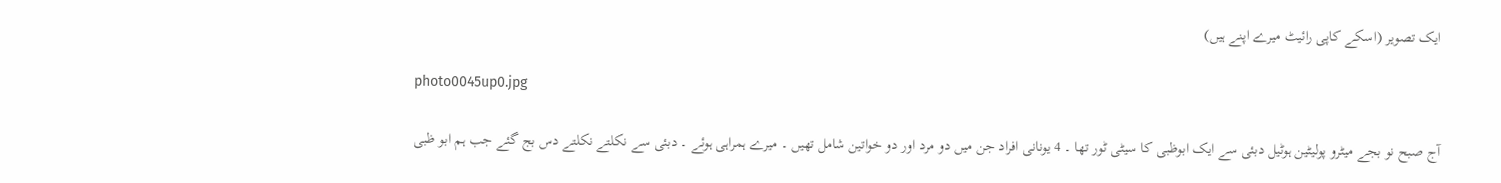ایک تصویر (اسکے کاپی رائیٹ میرے اپنے ہیں)

photo0045up0.jpg

آج صبح نو بجے میٹرو پولیٹین ہوٹیل دبئی سے ایک ابوظبی کا سیٹی ٹور تھا ۔ 4 یونانی افراد جن میں دو مرد اور دو خواتین شامل تھیں ۔ میرے ہمراہی ہوئے ۔ دبئی سے نکلتے نکلتے دس بج گئے جب ہم ابو ظبی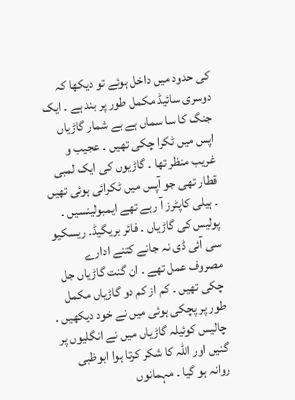کی حدود میں داخل ہوئے تو دیکھا کہ دوسری سائیڈ مکمل طور پر بند ہے ۔ ایک جنگ کا سا سماں ہے بے شمار گاڑیاں اپس میں ٹکرا چکی تھیں ۔ عجیب و غریب منظر تھا ۔ گاڑیوں کی ایک لمبی قطار تھی جو آپس میں ٹکرائی ہوئی تھیں ۔ ہیلی کاپٹرز آ رہے تھے ایمبولینسیں ۔ پولیس کی گاڑیاں ۔ فائر بریگیڈ۔ ریسکیو سی آئی ڈی نہ جانے کتنے ادارے مصروف عمل تھے ۔ ان گنت گاڑیاں جل چکی تھیں ۔ کم از کم دو گاڑیاں مکمل طور پر پچکی ہوئی میں نے خود دیکھیں ۔ چالیس کوئیلہ گاڑیاں میں نے انگلیوں پر گنیں اور اللہ کا شکر کرتا ہوا ابوظبی روانہ ہو گیا ۔ مہمانوں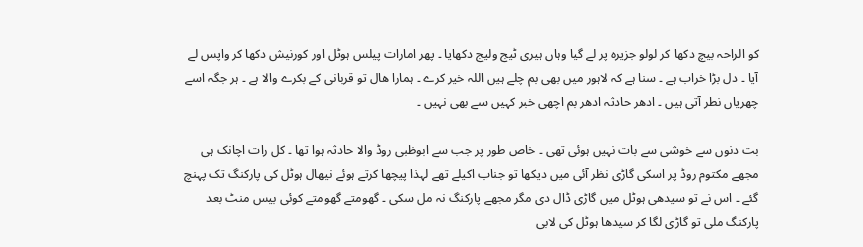کو الراحہ بیچ دکھا کر لولو جزیرہ پر لے گیا وہاں ہیری ٹیج ولیج دکھایا ۔ پھر امارات پیلس ہوٹل اور کورنیش دکھا کر واپس لے آیا ۔ دل بڑا خراب ہے ۔ سنا ہے کہ لاہور میں بھی بم چلے ہیں اللہ خیر کرے ۔ ہمارا ھال تو قربانی کے بکرے والا ہے ۔ ہر جگہ اسے چھریاں نطر آتی ہیں ۔ ادھر حادثہ ادھر بم اچھی خبر کہیں سے بھی نہیں ۔

بت دنوں سے خوشی سے بات نہیں ہوئی تھی ۔ خاص طور پر جب سے ابوظبی روڈ والا حادثہ ہوا تھا ۔ کل رات اچانک ہی مجھے مکتوم روڈ پر اسکی گاڑی نظر آئی میں دیکھا تو جناب اکیلے تھے لہذا پیچھا کرتے ہوئے نیھال ہوٹل کی پارکنگ تک پہنچ گئے ۔ اس نے تو سیدھی ہوٹل میں گاڑی ڈال دی مگر مجھے پارکنگ نہ مل سکی ۔ گھومتے گھومتے کوئی بیس منٹ بعد پارکنگ ملی تو گاڑی لگا کر سیدھا ہوٹل کی لابی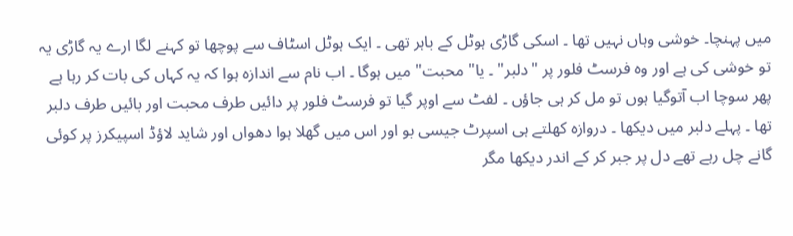میں پہنچا۔ خوشی وہاں نہیں تھا ۔ اسکی گاڑی ہوٹل کے باہر تھی ۔ ایک ہوٹل اسٹاف سے پوچھا تو کہنے لگا ارے یہ گاڑی یہ تو خوشی کی ہے اور وہ فرسٹ فلور پر "دلبر" ۔ یا" محبت" میں ہوگا ۔ اب نام سے اندازہ ہوا کہ یہ کہاں کی بات کر رہا ہے پھر سوچا اب آتوگیا ہوں تو مل کر ہی جاؤں ۔ لفٹ سے اوپر گیا تو فرسٹ فلور پر دائیں طرف محبت اور بائیں طرف دلبر تھا ۔ پہلے دلبر میں دیکھا ۔ دروازہ کھلتے ہی اسپرٹ جیسی بو اور اس میں گھلا ہوا دھواں اور شاید لاؤڈ اسپیکرز پر کوئی گانے چل رہے تھے دل پر جبر کر کے اندر دیکھا مگر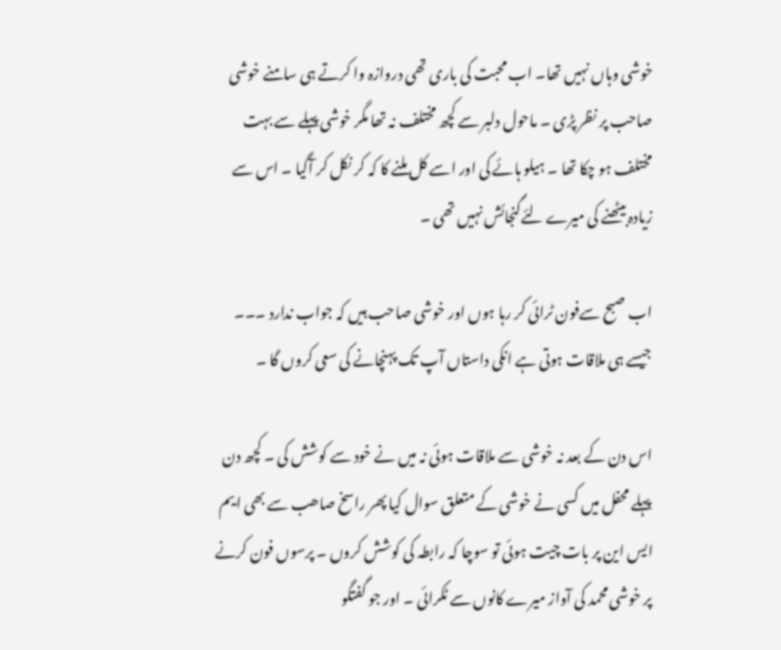خوشی وہاں نہیں تھا۔ اب محبت کی باری تھی دروازہ وا کرتے ہی سامنے خوشی صاحب پر نظر پڑی ۔ ماحول دلبر سے کچھ مختلف نہ تھا مگر خوشی پہلے سے بہت مختلف ہو چکا تھا ۔ ہیلو ہائے کی اور اسے کل ملنے کا کہ کر نکل کر آگیا ۔ اس سے زیادہ بیٹھنے کی میرے لئےگنجائش نہیں تھی ۔

اب صبح سےفون ٹرائی کر رہا ہوں اور خوشی صاحب ہیں کہ جواب ندارد ۔۔۔ جیسے ہی ملاقات ہوتی ہے انکی داستاں آپ تک پہنچانے کی سعی کروں گا ۔

اس دن کے بعد نہ خوشی سے ملاقات ہوئی نہ میں نے خود سے کوشش کی ۔ کچھ دن پہلے محفل میں کسی نے خوشی کے متعلق سوال کیا پھر راسخ صاھب سے بھی ایم ایس این پر بات چیت ہوئی تو سوچا کہ رابطہ کی کوشش کروں ۔ پرسوں فون کرنے پر خوشی محمد کی آواز میرے کانوں سے ٹکرائی ۔ اور جو گفتگو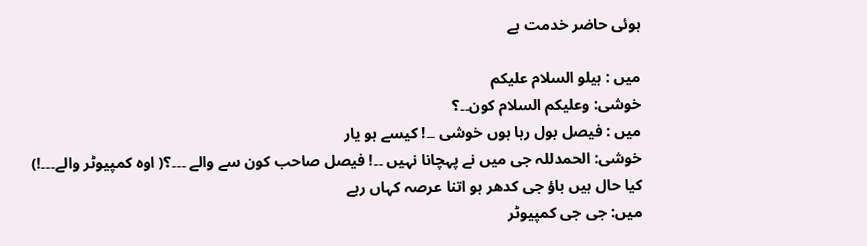ہوئی حاضر خدمت ہے

میں : ہیلو السلام علیکم
خوشی: وعلیکم السلام کون۔۔؟
میں : فیصل بول رہا ہوں خوشی ۔۔! کیسے ہو یار
خوشی: الحمدللہ جی میں نے پہچانا نہیں ۔۔! فیصل صاحب کون سے والے ۔۔۔؟( اوہ کمپیوٹر والے۔۔۔!) کیا حال ہیں باؤ جی کدھر ہو اتنا عرصہ کہاں رہے
میں: جی جی کمپیوٹر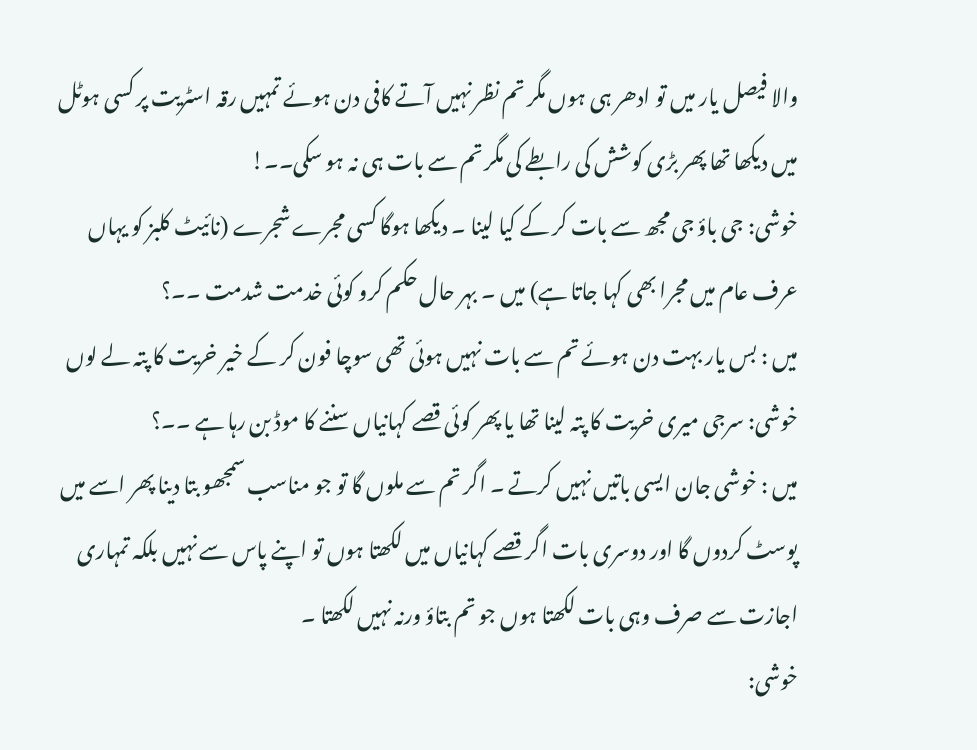والا فیصل یار میں تو ادھر ہی ہوں مگر تم نظر نہیں آتے کافی دن ہوئے تمہیں رقہ اسٹریت پر کسی ہوٹل میں دیکھا تھا پھر بڑی کوشش کی رابطے کی مگر تم سے بات ہی نہ ہو سکی۔۔!
خوشی: جی باؤ جی مجھ سے بات کر کے کیا لینا ۔ دیکھا ہوگا کسی مجرے شجرے (نائیٹ کلبز کو یہاں عرف عام میں مجرا بھی کہا جاتا ہے) میں ۔ بہر حال حکم کرو کوئی خدمت شدمت ۔۔؟
میں : بس یار بہت دن ہوئے تم سے بات نہیں ہوئی تھی سوچا فون کر کے خیر خریت کا پتہ لے لوں
خوشی: سرجی میری خریت کا پتہ لینا تھا یا پھر کوئی قصے کہانیاں سننے کا موڈ بن رہا ہے ۔۔؟
میں : خوشی جان ایسی باتیں نہیں کرتے ۔ اگر تم سے ملوں گا تو جو مناسب سمجھو بتا دینا پھر اسے میں پوسٹ کردوں گا اور دوسری بات اگر قصے کہانیاں میں لکھتا ہوں تو اپنے پاس سے نہیں بلکہ تمہاری اجازت سے صرف وہی بات لکھتا ہوں جو تم بتاؤ ورنہ نہیں لکھتا ۔
خوشی: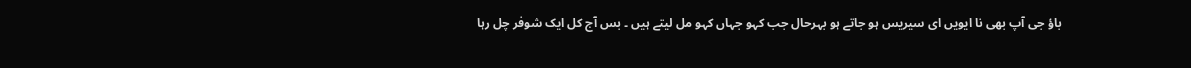باؤ جی آپ بھی نا ایویں ای سیریس ہو جاتے ہو بہرحال جب کہو جہاں کہو مل لیتے ہیں ۔ بس آج کل ایک شوفر چل رہا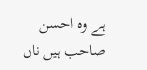ہے وہ احسن صاحب ہیں ناں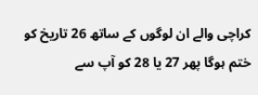کراچی والے ان لوگوں کے ساتھ 26 تاریخ کو ختم ہوگا پھر 27 یا 28 کو آپ سے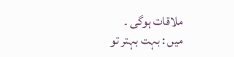ملاقات ہوگی ۔
میں : بہت بہتر تو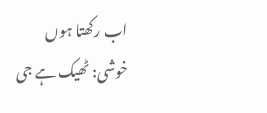اب رکھتا ہوں
خوشی: ٹھیک ہے جی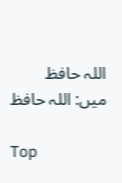اللہ حافظ
میں: اللہ حافظ

Top